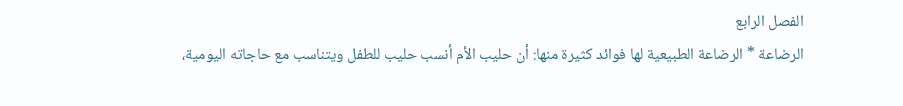الفصل الرابع
الرضاعة * الرضاعة الطبيعية لها فوائد كثيرة منها: أن حليب الأم أنسب حليب للطفل ويتناسب مع حاجاته اليومية،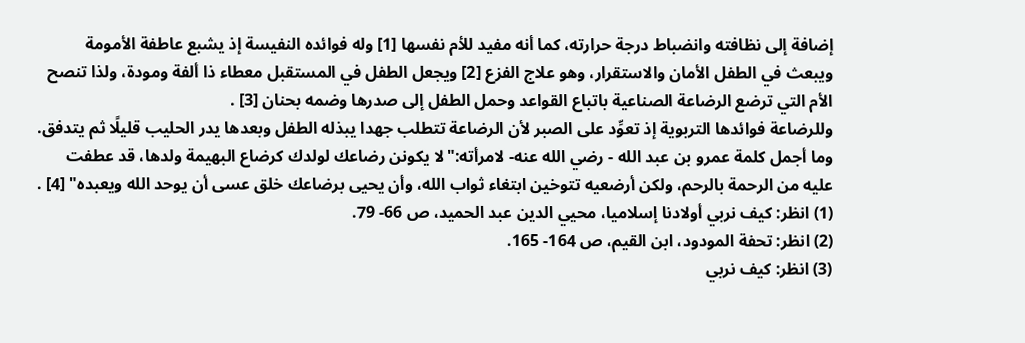إضافة إلى نظافته وانضباط درجة حرارته، كما أنه مفيد للأم نفسها [1] وله فوائده النفيسة إذ يشبع عاطفة الأمومة ويبعث في الطفل الأمان والاستقرار، وهو علاج الفزع [2] ويجعل الطفل في المستقبل معطاء ذا ألفة ومودة، ولذا تنصح الأم التي ترضع الرضاعة الصناعية باتباع القواعد وحمل الطفل إلى صدرها وضمه بحنان [3] .
وللرضاعة فوائدها التربوية إذ تعوِّد على الصبر لأن الرضاعة تتطلب جهدا يبذله الطفل وبعدها يدر الحليب قليلًا ثم يتدفق.
وما أجمل كلمة عمرو بن عبد الله - رضي الله عنه- لامرأته:"لا يكونن رضاعك لولدك كرضاع البهيمة ولدها، قد عطفت عليه من الرحمة بالرحم، ولكن أرضعيه تتوخين ابتغاء ثواب الله، وأن يحيى برضاعك خلق عسى أن يوحد الله ويعبده" [4] .
(1) انظر: كيف نربي أولادنا إسلاميا، محيي الدين عبد الحميد، ص 66- 79.
(2) انظر: تحفة المودود، ابن القيم، ص 164- 165.
(3) انظر: كيف نربي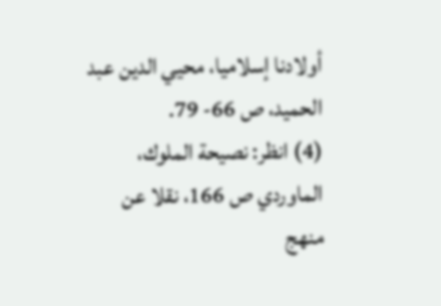أولادنا إسلاميا، محيي الدين عبد الحميد، ص 66- 79.
(4) انظر: نصيحة الملوك، الماوردي ص 166، نقلا عن منهج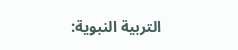التربية النبوية: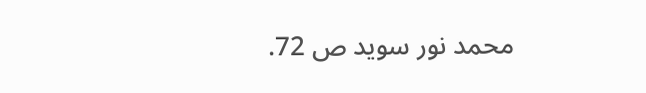محمد نور سويد ص 72.